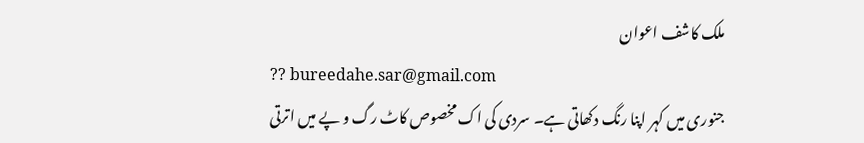ملک کاشف اعوان
?? bureedahe.sar@gmail.com
جنوری میں کہر اپنا رنگ دکھاتی ہے۔ سردی کی اک مخصوص کاٹ رگ و پے میں اترتی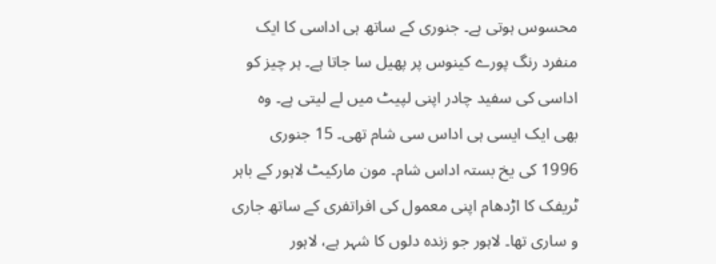محسوس ہوتی ہے۔ جنوری کے ساتھ ہی اداسی کا ایک منفرد رنگ پورے کینوس پر پھیل سا جاتا ہے۔ ہر چیز کو اداسی کی سفید چادر اپنی لپیٹ میں لے لیتی ہے۔ وہ بھی ایک ایسی ہی اداس سی شام تھی۔ 15 جنوری 1996 کی یخ بستہ اداس شام۔ مون مارکیٹ لاہور کے باہر ٹریفک کا اڑدھام اپنی معمول کی افراتفری کے ساتھ جاری و ساری تھا۔ لاہور جو زندہ دلوں کا شہر ہے، لاہور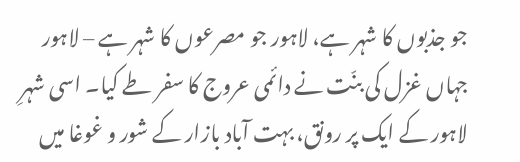جو جذبوں کا شہر ہے، لاہور جو مصرعوں کا شہر ہے – لاہور جہاں غزل کی بنّت نے دائمی عروج کا سفر طے کیا۔ اسی شہرِ لاہور کے ایک پر رونق، بہت آباد بازار کے شور و غوغا میں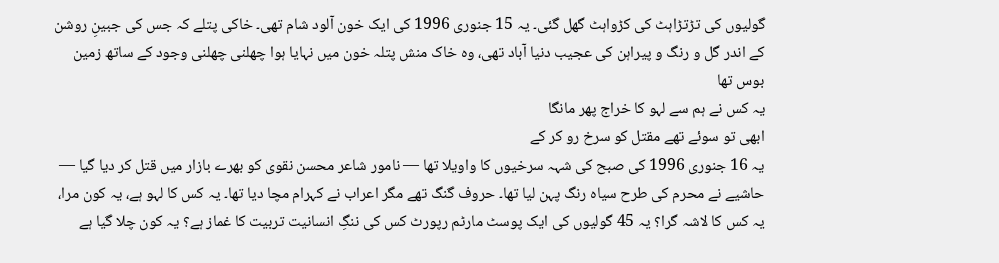گولیوں کی تڑتڑاہٹ کی کڑواہٹ گھل گئی۔ یہ 15 جنوری 1996 کی ایک خون آلود شام تھی۔ خاکی پتلے کہ جس کی جبینِ روشن کے اندر گل و رنگ و پیراہن کی عجیب دنیا آباد تھی، وہ خاک منش پتلہ خون میں نہایا ہوا چھلنی چھلنی وجود کے ساتھ زمین بوس تھا
یہ کس نے ہم سے لہو کا خراج پھر مانگا
ابھی تو سوئے تھے مقتل کو سرخ رو کر کے
یہ 16 جنوری 1996 کی صبح کی شہہ سرخیوں کا واویلا تھا — نامور شاعر محسن نقوی کو بھرے بازار میں قتل کر دیا گیا — حاشیے نے محرم کی طرح سیاہ رنگ پہن لیا تھا۔ حروف گنگ تھے مگر اعراب نے کہرام مچا دیا تھا۔ یہ کس کا لہو ہے، یہ کون مرا، یہ کس کا لاشہ گرا؟ یہ 45 گولیوں کی ایک پوسٹ مارٹم رپورٹ کس کی ننگِ انسانیت تربیت کا غماز ہے؟ یہ کون چلا گیا ہے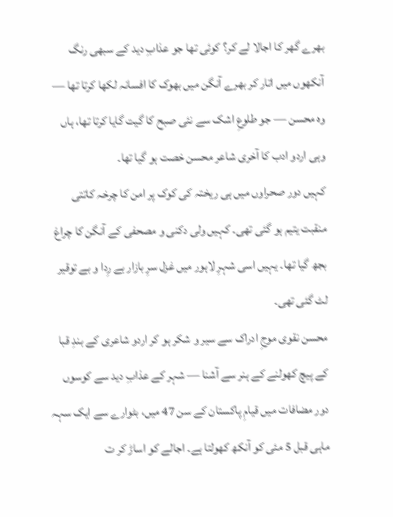بھرے گھر کا اجالا لے کر؟ کوئی تھا جو عذابِ دید کے سبھی رنگ آنکھوں میں اتار کر بھرے آنگن میں بھوک کا افسانہ لکھا کرتا تھا — وہ محسن — جو طلوعِ اشک سے نئی صبح کا گیت گایا کرتا تھا، ہاں وہی اردو ادب کا آخری شاعر محسن خصت ہو گیا تھا۔
کہیں دور صحراوں میں ہی ریختہ کی کوک پر امن کا چرخہ کاتتی منقبت یتیم ہو گئی تھی۔ کہیں ولی دکنی و مصحفی کے آنگن کا چراغ بجھ گیا تھا۔ یہیں اسی شہرِ لاہور میں غزل سرِ بازار بے رِدا و بے توقیر لٹ گئی تھی۔
محسن نقوی موجِ ادراک سے سیر و شکر ہو کر اردو شاعری کے بندِ قبا کے پیچ کھولنے کے ہنر سے آشنا — شہر کے عذابِ دید سے کوسوں دور مضافات میں قیامِ پاکستان کے سن 47 میں، بٹوارے سے ایک سہہ ماہی قبل 5 مئی کو آنکھ کھولتا ہے۔ اجالے کو اساڑ کر ت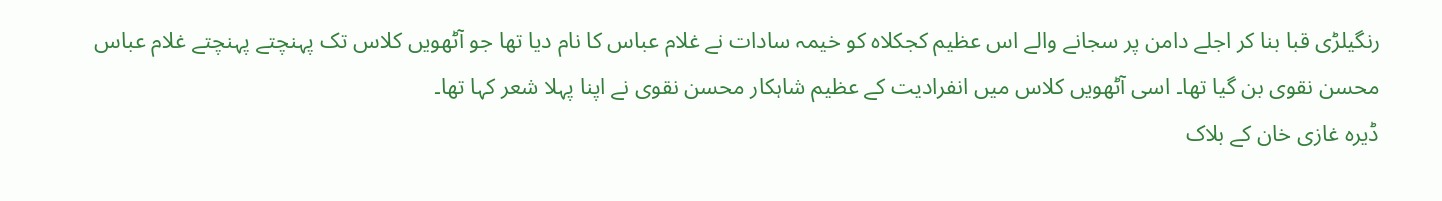رنگیلڑی قبا بنا کر اجلے دامن پر سجانے والے اس عظیم کجکلاہ کو خیمہ سادات نے غلام عباس کا نام دیا تھا جو آٹھویں کلاس تک پہنچتے پہنچتے غلام عباس محسن نقوی بن گیا تھا۔ اسی آٹھویں کلاس میں انفرادیت کے عظیم شاہکار محسن نقوی نے اپنا پہلا شعر کہا تھا۔
ڈیرہ غازی خان کے بلاک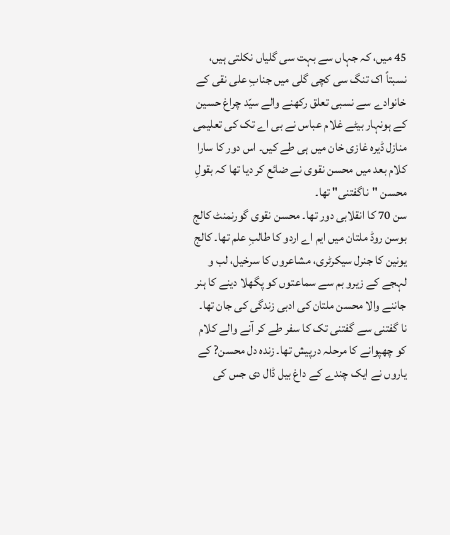45 میں، کہ جہاں سے بہت سی گلیاں نکلتی ہیں، نسبتاً اک تنگ سی کچی گلی میں جنابِ علی نقی کے خانوادے سے نسبی تعلق رکھنے والے سیّد چراغ حسین کے ہونہار بیٹے غلام عباس نے بی اے تک کی تعلیمی منازل ڈیرہ غازی خان میں ہی طے کیں۔ اس دور کا سارا کلام بعد میں محسن نقوی نے ضائع کر دیا تھا کہ بقولِ محسن "ناگفتنی" تھا۔
سن 70 کا انقلابی دور تھا۔ محسن نقوی گورنمنٹ کالج بوسن روڈ ملتان میں ایم اے اردو کا طالبِ علم تھا۔ کالج یونین کا جنرل سیکرٹری، مشاعروں کا سرخیل، لب و لہجے کے زیرو بم سے سماعتوں کو پگھلا دینے کا ہنر جاننے والا محسن ملتان کی ادبی زندگی کی جان تھا۔ نا گفتنی سے گفتنی تک کا سفر طے کر آنے والے کلام کو چھپوانے کا مرحلہ درپیش تھا۔ زندہ دل محسن? کے یاروں نے ایک چندے کے داغ بیل ڈال دی جس کی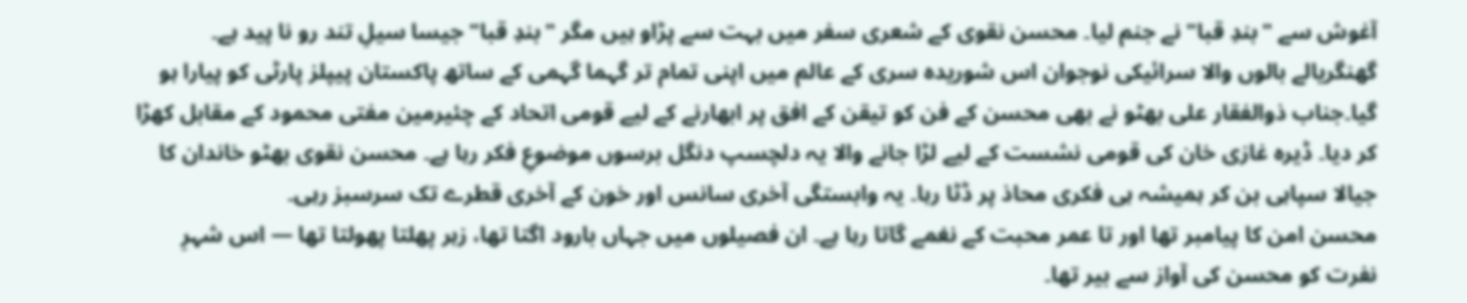آغوش سے "بندِ قبا" نے جنم لیا۔ محسن نقوی کے شعری سفر میں بہت سے پڑاو ہیں مگر "بندِ قبا" جیسا سیلِ تند رو نا پید ہے۔
گھنگریالے بالوں والا سرائیکی نوجوان اس شوریدہ سری کے عالم میں اپنی تمام تر گہما گہمی کے ساتھ پاکستان پیپلز پارٹی کو پیارا ہو گیا۔جناب ذوالفقار علی بھٹو نے بھی محسن کے فن کو تیقن کے افق پر ابھارنے کے لیے قومی اتحاد کے چئیرمین مفتی محمود کے مقابل کھڑا کر دیا۔ ڈیرہ غازی خان کی قومی نشست کے لیے لڑا جانے والا یہ دلچسپ دنگل برسوں موضوعِ فکر رہا ہے۔ محسن نقوی بھٹو خاندان کا جیالا سپاہی بن کر ہمیشہ ہی فکری محاذ پر ڈٹا رہا۔ یہ وابستگی آخری سانس اور خون کے آخری قطرے تک سرسبز رہی۔
محسن امن کا پیامبر تھا اور تا عمر محبت کے نغمے گاتا رہا ہے۔ ان فصیلوں میں جہاں بارود اگتا تھا، زہر پھلتا پھولتا تھا — اس شہرِ نفرت کو محسن کی آواز سے بیر تھا۔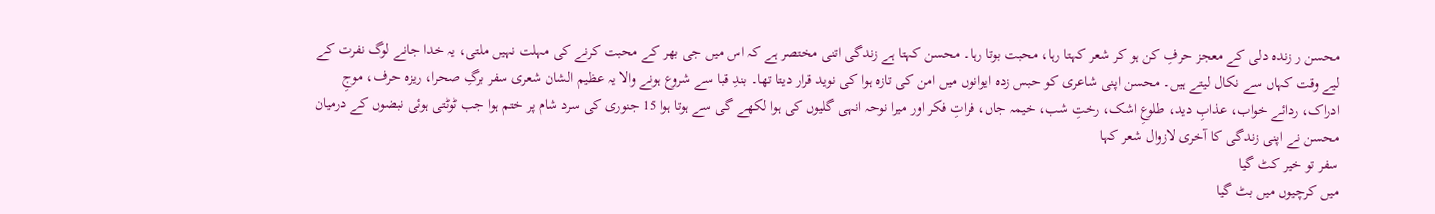محسن ر زندہ دلی کے معجز حرفِ کن ہو کر شعر کہتا رہا، محبت بوتا رہا۔ محسن کہتا ہے زندگی اتنی مختصر ہے کہ اس میں جی بھر کے محبت کرنے کی مہلت نہیں ملتی، یہ خدا جانے لوگ نفرت کے لیے وقت کہاں سے نکال لیتے ہیں۔ محسن اپنی شاعری کو حبس زدہ ایوانوں میں امن کی تازہ ہوا کی نوید قرار دیتا تھا۔ بندِ قبا سے شروع ہونے والا یہ عظیم الشان شعری سفر برگِ صحرا، ریزہ حرف، موجِ ادراک، ردائے خواب، عذابِ دید، طلوعِ اشک، رختِ شب، خیمہ جاں، فراتِ فکر اور میرا نوحہ انہی گلیوں کی ہوا لکھے گی سے ہوتا ہوا 15 جنوری کی سرد شام پر ختم ہوا جب ٹوٹتی ہوئی نبضوں کے درمیان محسن نے اپنی زندگی کا آخری لازوال شعر کہا
سفر تو خیر کٹ گیا
میں کرچیوں میں بٹ گیا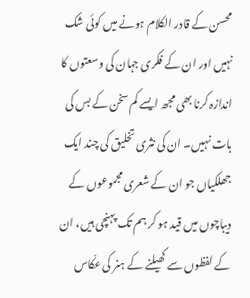محسن کے قادر الکلام ہونے میں کوئی شک نہیں اور ان کے فکری جہان کی وسعتوں کا اندازہ کرنا بھی مجھ ایسے کم سخن کے بس کی بات نہیں۔ ان کی نثری تخلیق کی چند ایک جھلکیاں جو ان کے شعری مجموعوں کے دیباچوں میں قید ہو کر ہم تک پہنچی ہیں، ان کے لفظوں سے کھیلنے کے ہنر کی عکّاس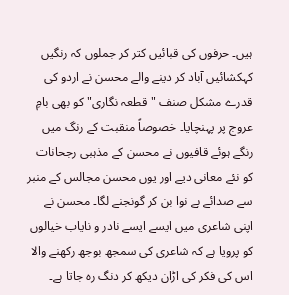ہیں۔ حرفوں کی قبائیں کتر کر جملوں کہ رنگیں کہکشائیں آباد کر دینے والے محسن نے اردو کی قدرے مشکل صنف "قطعہ نگاری" کو بھی بامِ عروج پر پہنچایا۔ خصوصاً منقبت کے رنگ میں رنگے ہوئے قافیوں نے محسن کے مذہبی رجحانات کو نئے معانی دیے اور یوں محسن مجالس کے منبر سے صدائے بے نوا بن کر گونجنے لگا۔ محسن نے اپنی شاعری میں ایسے ایسے نادر و نایاب خیالوں کو پرویا ہے کہ شاعری کی سمجھ بوجھ رکھنے والا اس کی فکر کی اڑان دیکھ کر دنگ رہ جاتا ہے۔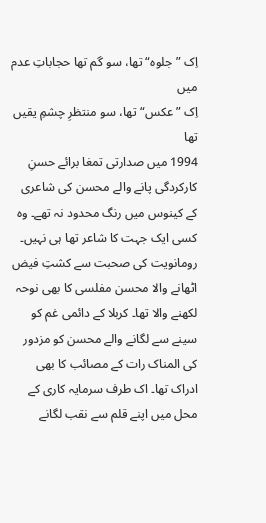اِک ”جلوہ“ تھا، سو گم تھا حجاباتِ عدم میں
اِک ”عکس“ تھا، سو منتظرِ چشمِ یقیں تھا
1994 میں صدارتی تمغا برائے حسنِ کارکردگی پانے والے محسن کی شاعری کے کینوس میں رنگ محدود نہ تھے۔ وہ کسی ایک جہت کا شاعر تھا ہی نہیں۔ رومانویت کی صحبت سے کشتِ فیض اٹھانے والا محسن مفلسی کا بھی نوحہ لکھنے والا تھا۔ کربلا کے دائمی غم کو سینے سے لگانے والے محسن کو مزدور کی المناک رات کے مصائب کا بھی ادراک تھا۔ اک طرف سرمایہ کاری کے محل میں اپنے قلم سے نقب لگانے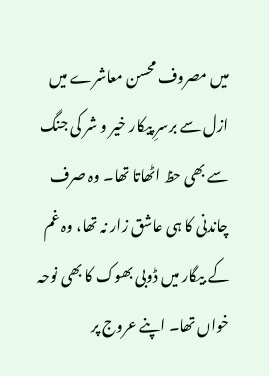میں مصروف محسن معاشرے میں ازل سے برسرِ پیکار خیر و شر کی جنگ سے بھی حظ اٹھاتا تھا۔ وہ صرف چاندنی کا ہی عاشق زار نہ تھا، وہ غم کے بیگار میں ڈوبی بھوک کا بھی نوحہ خواں تھا۔ اپنے عروج پر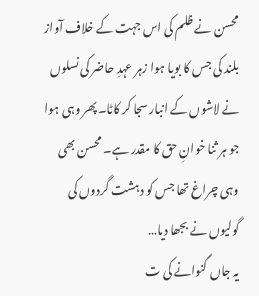محسن نے ظلم کی اس جہت کے خلاف آواز بلند کی جس کا بویا ہوا زہر عہدِ حاضر کی نسلوں نے لاشوں کے انبار سجا کر کاٹا۔پھر وہی ہوا جو ہر ثنا خوانِ حق کا مقدر ہے۔ محسن بھی وہی چراغ تھا جس کو دہشت گردوں کی گولیوں نے بجھا دیا…
یہ جاں گنوانے کی ت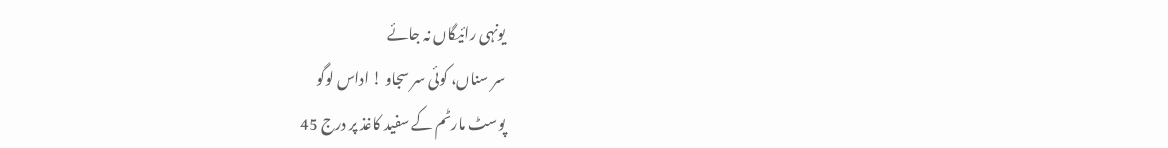یونہی رائیگاں نہ جائے
سر سناں، کوئی سر سجاو ! اداس لوگو
پوسٹ مارٹم کے سفید کاغذ پر درج 45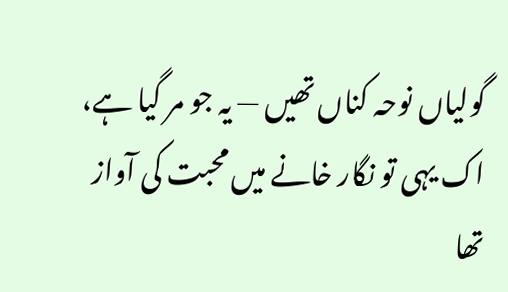گولیاں نوحہ کناں تھیں — یہ جو مر گیا ہے، اک یہی تو نگار خانے میں محبت کی آواز تھا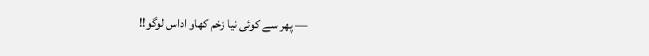— پھر سے کوئی نیا زخم کھاو اداس لوگو!!